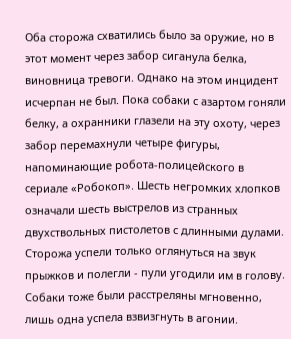Оба сторожа схватились было за оружие, но в этот момент через забор сиганула белка, виновница тревоги. Однако на этом инцидент исчерпан не был. Пока собаки с азартом гоняли белку, а охранники глазели на эту охоту, через забор перемахнули четыре фигуры, напоминающие робота-полицейского в сериале «Робокоп». Шесть негромких хлопков означали шесть выстрелов из странных двухствольных пистолетов с длинными дулами. Сторожа успели только оглянуться на звук прыжков и полегли - пули угодили им в голову. Собаки тоже были расстреляны мгновенно, лишь одна успела взвизгнуть в агонии.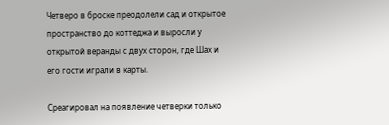Четверо в броске преодолели сад и открытое пространство до коттеджа и выросли у открытой веранды с двух сторон, где Шах и его гости играли в карты.

Среагировал на появление четверки только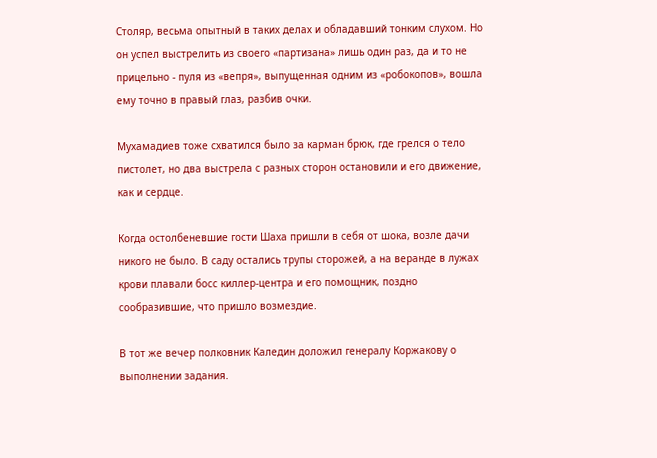Столяр, весьма опытный в таких делах и обладавший тонким слухом. Но он успел выстрелить из своего «партизана» лишь один раз, да и то не прицельно - пуля из «вепря», выпущенная одним из «робокопов», вошла ему точно в правый глаз, разбив очки.

Мухамадиев тоже схватился было за карман брюк, где грелся о тело пистолет, но два выстрела с разных сторон остановили и его движение, как и сердце.

Когда остолбеневшие гости Шаха пришли в себя от шока, возле дачи никого не было. В саду остались трупы сторожей, а на веранде в лужах крови плавали босс киллер-центра и его помощник, поздно сообразившие, что пришло возмездие.

В тот же вечер полковник Каледин доложил генералу Коржакову о выполнении задания.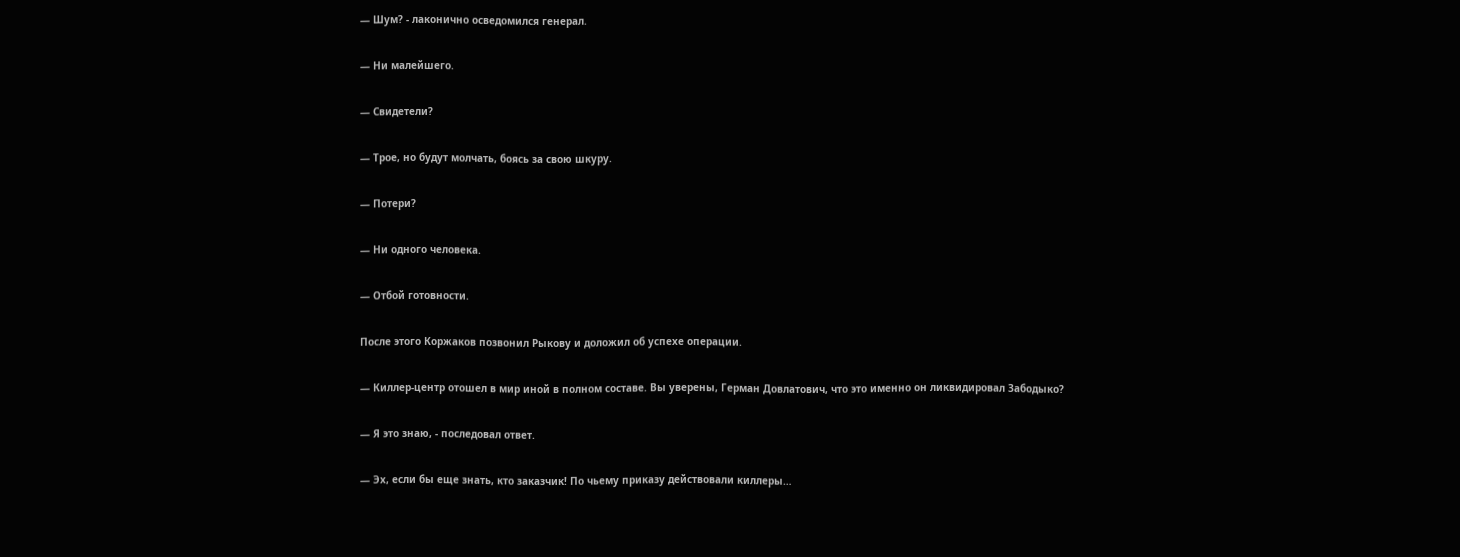— Шум? - лаконично осведомился генерал.

— Ни малейшего.

— Свидетели?

— Трое, но будут молчать, боясь за свою шкуру.

— Потери?

— Ни одного человека.

— Отбой готовности.

После этого Коржаков позвонил Рыкову и доложил об успехе операции.

— Киллер-центр отошел в мир иной в полном составе. Вы уверены, Герман Довлатович, что это именно он ликвидировал Забодыко?

— Я это знаю, - последовал ответ.

— Эх, если бы еще знать, кто заказчик! По чьему приказу действовали киллеры…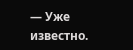— Уже известно.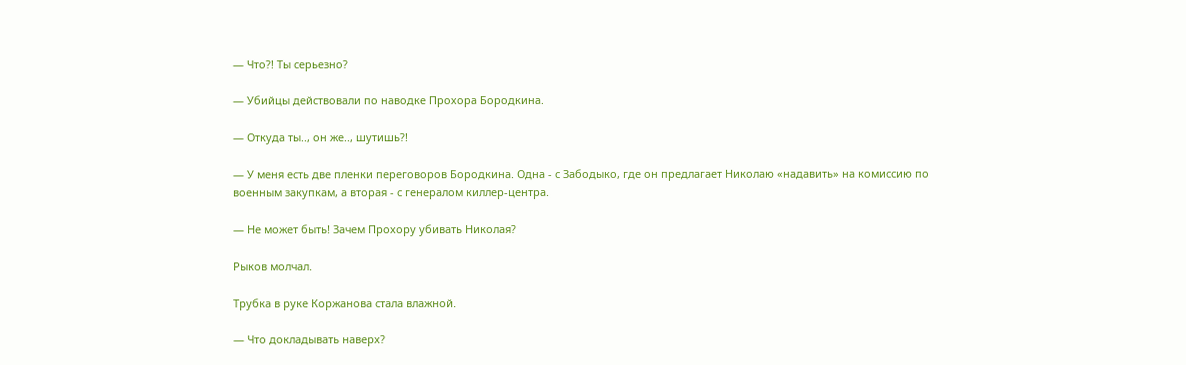— Что?! Ты серьезно?

— Убийцы действовали по наводке Прохора Бородкина.

— Откуда ты.., он же.., шутишь?!

— У меня есть две пленки переговоров Бородкина. Одна - с Забодыко, где он предлагает Николаю «надавить» на комиссию по военным закупкам, а вторая - с генералом киллер-центра.

— Не может быть! Зачем Прохору убивать Николая?

Рыков молчал.

Трубка в руке Коржанова стала влажной.

— Что докладывать наверх?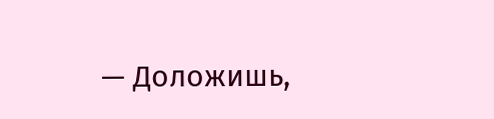— Доложишь,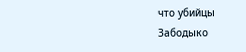что убийцы Забодыко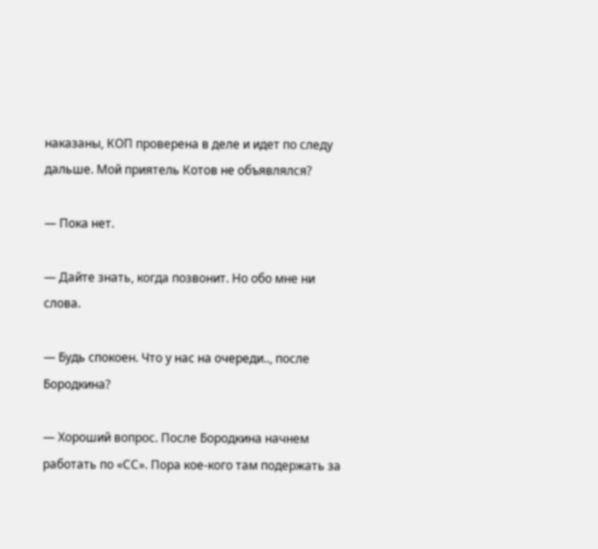наказаны, КОП проверена в деле и идет по следу дальше. Мой приятель Котов не объявлялся?

— Пока нет.

— Дайте знать, когда позвонит. Но обо мне ни слова.

— Будь спокоен. Что у нас на очереди.., после Бородкина?

— Хороший вопрос. После Бородкина начнем работать по «СС». Пора кое-кого там подержать за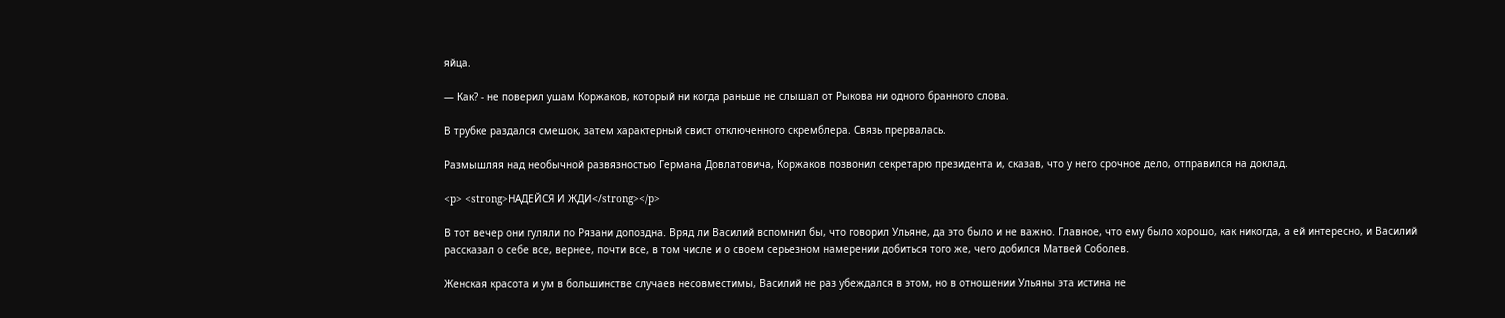яйца.

— Как? - не поверил ушам Коржаков, который ни когда раньше не слышал от Рыкова ни одного бранного слова.

В трубке раздался смешок, затем характерный свист отключенного скремблера. Связь прервалась.

Размышляя над необычной развязностью Германа Довлатовича, Коржаков позвонил секретарю президента и, сказав, что у него срочное дело, отправился на доклад.

<p> <strong>НАДЕЙСЯ И ЖДИ</strong></p>

В тот вечер они гуляли по Рязани допоздна. Вряд ли Василий вспомнил бы, что говорил Ульяне, да это было и не важно. Главное, что ему было хорошо, как никогда, а ей интересно, и Василий рассказал о себе все, вернее, почти все, в том числе и о своем серьезном намерении добиться того же, чего добился Матвей Соболев.

Женская красота и ум в большинстве случаев несовместимы, Василий не раз убеждался в этом, но в отношении Ульяны эта истина не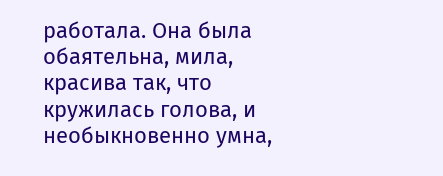работала. Она была обаятельна, мила, красива так, что кружилась голова, и необыкновенно умна,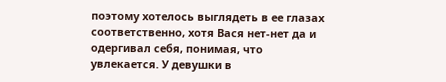поэтому хотелось выглядеть в ее глазах соответственно, хотя Вася нет-нет да и одергивал себя, понимая, что увлекается. У девушки в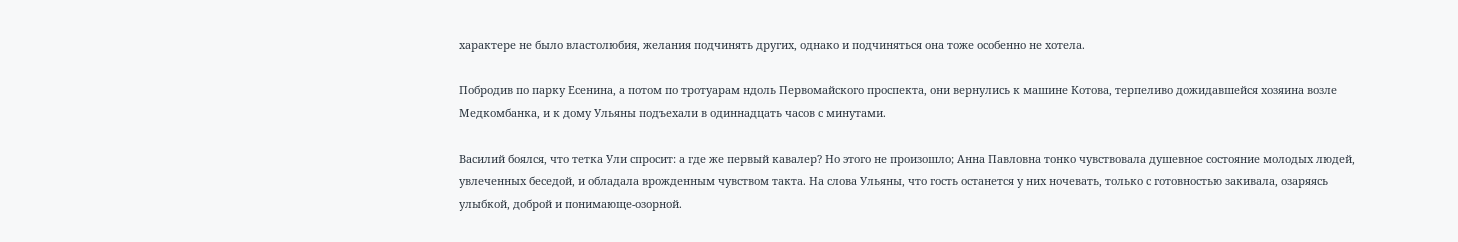характере не было властолюбия, желания подчинять других, однако и подчиняться она тоже особенно не хотела.

Побродив по парку Есенина, а потом по тротуарам ндоль Первомайского проспекта, они вернулись к машине Котова, терпеливо дожидавшейся хозяина возле Медкомбанка, и к дому Ульяны подъехали в одиннадцать часов с минутами.

Василий боялся, что тетка Ули спросит: а где же первый кавалер? Но этого не произошло; Анна Павловна тонко чувствовала душевное состояние молодых людей, увлеченных беседой, и обладала врожденным чувством такта. На слова Ульяны, что гость останется у них ночевать, только с готовностью закивала, озаряясь улыбкой, доброй и понимающе-озорной.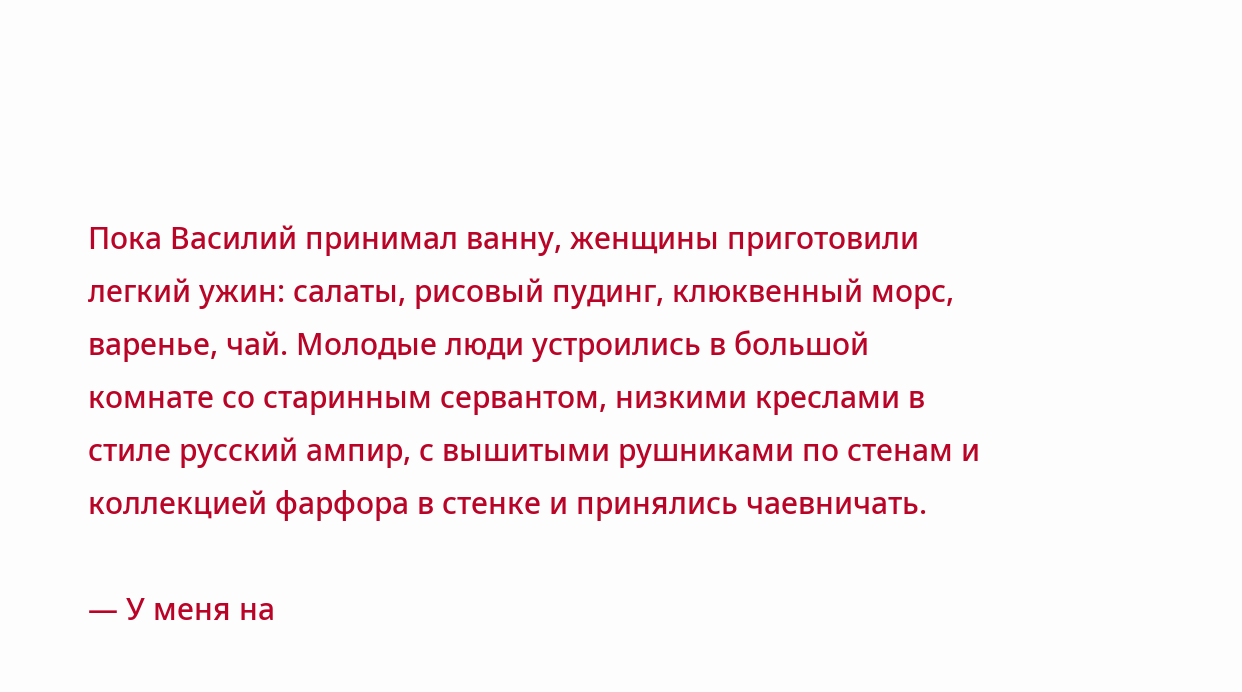Пока Василий принимал ванну, женщины приготовили легкий ужин: салаты, рисовый пудинг, клюквенный морс, варенье, чай. Молодые люди устроились в большой комнате со старинным сервантом, низкими креслами в стиле русский ампир, с вышитыми рушниками по стенам и коллекцией фарфора в стенке и принялись чаевничать.

— У меня на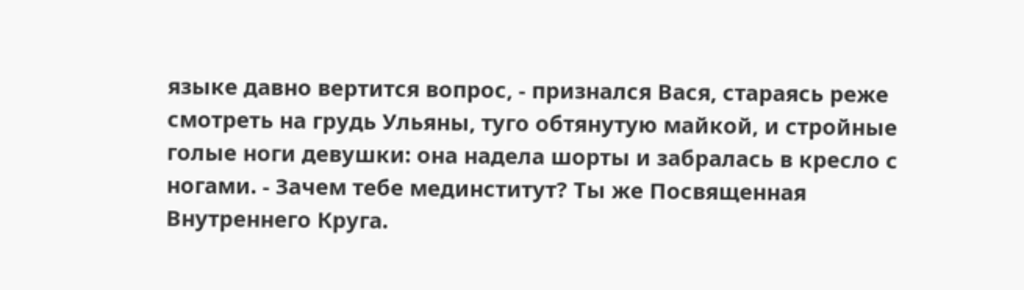языке давно вертится вопрос, - признался Вася, стараясь реже смотреть на грудь Ульяны, туго обтянутую майкой, и стройные голые ноги девушки: она надела шорты и забралась в кресло с ногами. - Зачем тебе мединститут? Ты же Посвященная Внутреннего Круга.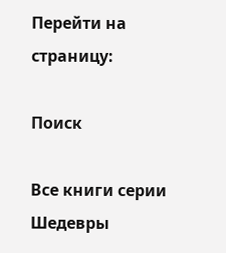Перейти на страницу:

Поиск

Все книги серии Шедевры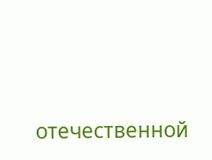отечественной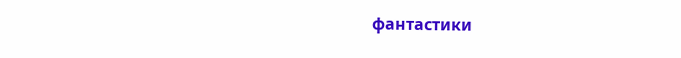фантастики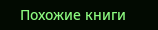Похожие книги